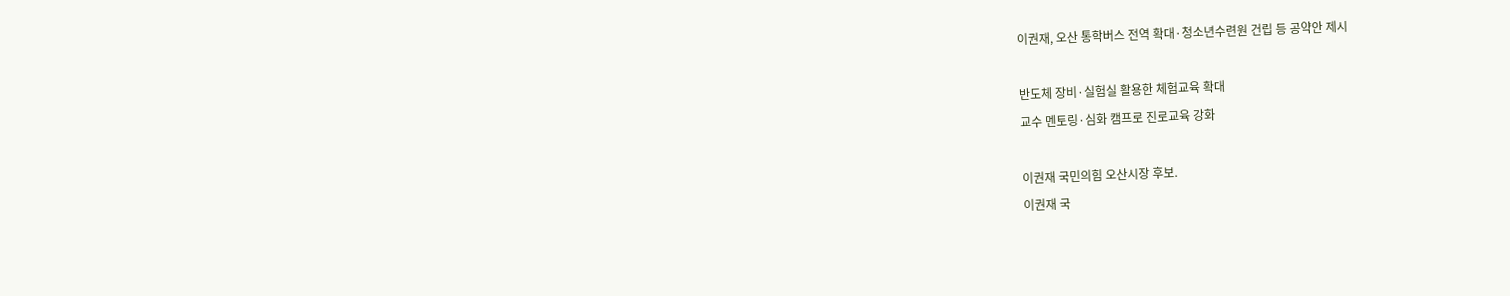이권재, 오산 통학버스 전역 확대·청소년수련원 건립 등 공약안 제시

반도체 장비·실험실 활용한 체험교육 확대
교수 멘토링·심화 캠프로 진로교육 강화

이권재 국민의힘 오산시장 후보.
이권재 국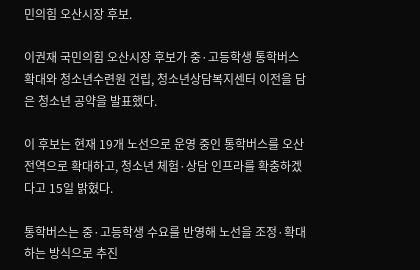민의힘 오산시장 후보.

이권재 국민의힘 오산시장 후보가 중·고등학생 통학버스 확대와 청소년수련원 건립, 청소년상담복지센터 이전을 담은 청소년 공약을 발표했다.

이 후보는 현재 19개 노선으로 운영 중인 통학버스를 오산 전역으로 확대하고, 청소년 체험·상담 인프라를 확충하겠다고 15일 밝혔다.

통학버스는 중·고등학생 수요를 반영해 노선을 조정·확대하는 방식으로 추진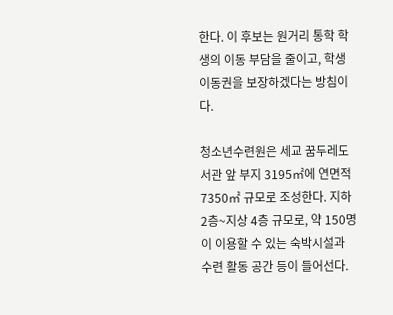한다. 이 후보는 원거리 통학 학생의 이동 부담을 줄이고, 학생 이동권을 보장하겠다는 방침이다.

청소년수련원은 세교 꿈두레도서관 앞 부지 3195㎡에 연면적 7350㎡ 규모로 조성한다. 지하 2층~지상 4층 규모로, 약 150명이 이용할 수 있는 숙박시설과 수련 활동 공간 등이 들어선다.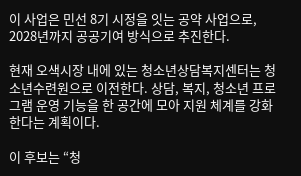이 사업은 민선 8기 시정을 잇는 공약 사업으로, 2028년까지 공공기여 방식으로 추진한다.

현재 오색시장 내에 있는 청소년상담복지센터는 청소년수련원으로 이전한다. 상담, 복지, 청소년 프로그램 운영 기능을 한 공간에 모아 지원 체계를 강화한다는 계획이다.

이 후보는 “청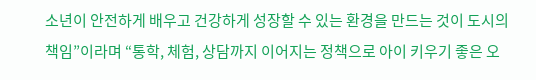소년이 안전하게 배우고 건강하게 성장할 수 있는 환경을 만드는 것이 도시의 책임”이라며 “통학, 체험, 상담까지 이어지는 정책으로 아이 키우기 좋은 오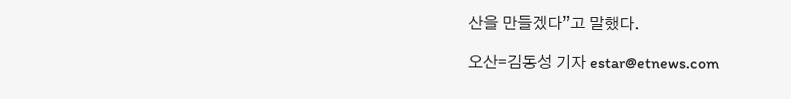산을 만들겠다”고 말했다.

오산=김동성 기자 estar@etnews.com